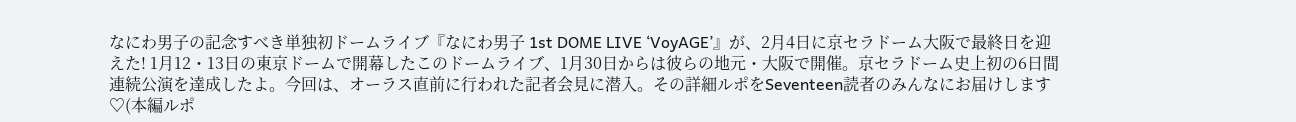なにわ男子の記念すべき単独初ドームライブ『なにわ男子 1st DOME LIVE ‘VoyAGE’』が、2月4日に京セラドーム大阪で最終日を迎えた! 1月12・13日の東京ドームで開幕したこのドームライブ、1月30日からは彼らの地元・大阪で開催。京セラドーム史上初の6日間連続公演を達成したよ。今回は、オーラス直前に行われた記者会見に潜入。その詳細ルポをSeventeen読者のみんなにお届けします♡(本編ルポ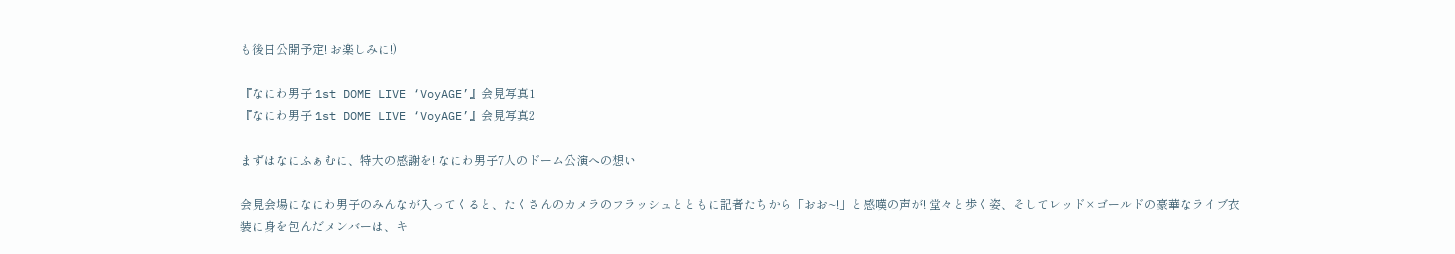も後日公開予定! お楽しみに!)

『なにわ男子 1st DOME LIVE ‘VoyAGE’』会見写真1
『なにわ男子 1st DOME LIVE ‘VoyAGE’』会見写真2

まずはなにふぁむに、特大の感謝を! なにわ男子7人のドーム公演への想い

会見会場になにわ男子のみんなが入ってくると、たくさんのカメラのフラッシュとともに記者たちから「おお~!」と感嘆の声が! 堂々と歩く姿、そしてレッド×ゴールドの豪華なライブ衣装に身を包んだメンバーは、キ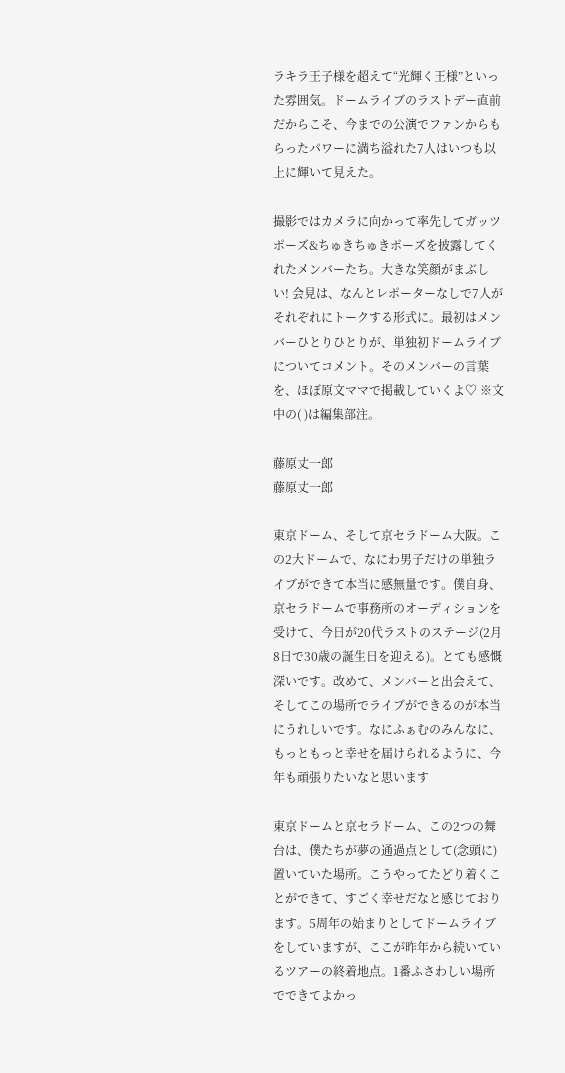ラキラ王子様を超えて“光輝く王様”といった雰囲気。ドームライブのラストデー直前だからこそ、今までの公演でファンからもらったパワーに満ち溢れた7人はいつも以上に輝いて見えた。

撮影ではカメラに向かって率先してガッツポーズ&ちゅきちゅきポーズを披露してくれたメンバーたち。大きな笑顔がまぶしい! 会見は、なんとレポーターなしで7人がそれぞれにトークする形式に。最初はメンバーひとりひとりが、単独初ドームライブについてコメント。そのメンバーの言葉を、ほぼ原文ママで掲載していくよ♡ ※文中の( )は編集部注。

藤原丈一郎
藤原丈一郎

東京ドーム、そして京セラドーム大阪。この2大ドームで、なにわ男子だけの単独ライブができて本当に感無量です。僕自身、京セラドームで事務所のオーディションを受けて、今日が20代ラストのステージ(2月8日で30歳の誕生日を迎える)。とても感慨深いです。改めて、メンバーと出会えて、そしてこの場所でライブができるのが本当にうれしいです。なにふぁむのみんなに、もっともっと幸せを届けられるように、今年も頑張りたいなと思います

東京ドームと京セラドーム、この2つの舞台は、僕たちが夢の通過点として(念頭に)置いていた場所。こうやってたどり着くことができて、すごく幸せだなと感じております。5周年の始まりとしてドームライブをしていますが、ここが昨年から続いているツアーの終着地点。1番ふさわしい場所でできてよかっ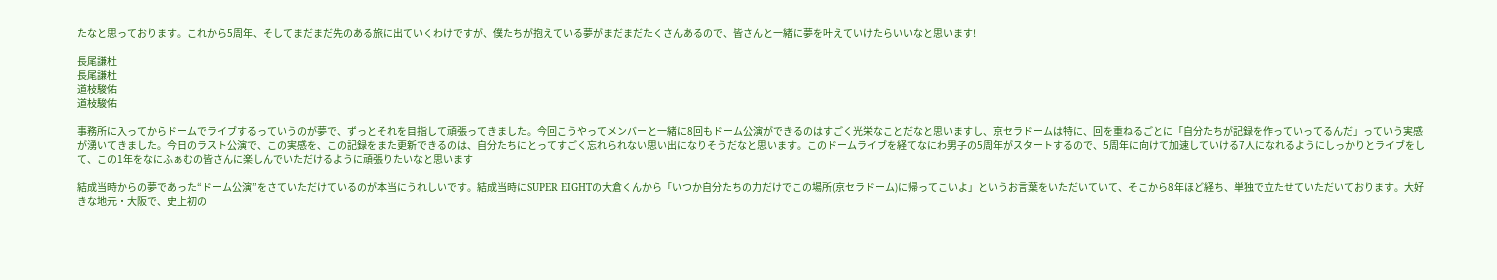たなと思っております。これから5周年、そしてまだまだ先のある旅に出ていくわけですが、僕たちが抱えている夢がまだまだたくさんあるので、皆さんと一緒に夢を叶えていけたらいいなと思います!

長尾謙杜
長尾謙杜
道枝駿佑
道枝駿佑

事務所に入ってからドームでライブするっていうのが夢で、ずっとそれを目指して頑張ってきました。今回こうやってメンバーと一緒に8回もドーム公演ができるのはすごく光栄なことだなと思いますし、京セラドームは特に、回を重ねるごとに「自分たちが記録を作っていってるんだ」っていう実感が湧いてきました。今日のラスト公演で、この実感を、この記録をまた更新できるのは、自分たちにとってすごく忘れられない思い出になりそうだなと思います。このドームライブを経てなにわ男子の5周年がスタートするので、5周年に向けて加速していける7人になれるようにしっかりとライブをして、この1年をなにふぁむの皆さんに楽しんでいただけるように頑張りたいなと思います

結成当時からの夢であった“ドーム公演”をさていただけているのが本当にうれしいです。結成当時にSUPER EIGHTの大倉くんから「いつか自分たちの力だけでこの場所(京セラドーム)に帰ってこいよ」というお言葉をいただいていて、そこから8年ほど経ち、単独で立たせていただいております。大好きな地元・大阪で、史上初の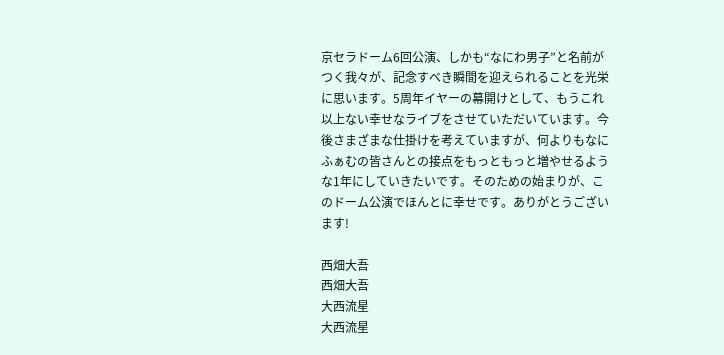京セラドーム6回公演、しかも“なにわ男子”と名前がつく我々が、記念すべき瞬間を迎えられることを光栄に思います。5周年イヤーの幕開けとして、もうこれ以上ない幸せなライブをさせていただいています。今後さまざまな仕掛けを考えていますが、何よりもなにふぁむの皆さんとの接点をもっともっと増やせるような1年にしていきたいです。そのための始まりが、このドーム公演でほんとに幸せです。ありがとうございます!

西畑大吾
西畑大吾
大西流星
大西流星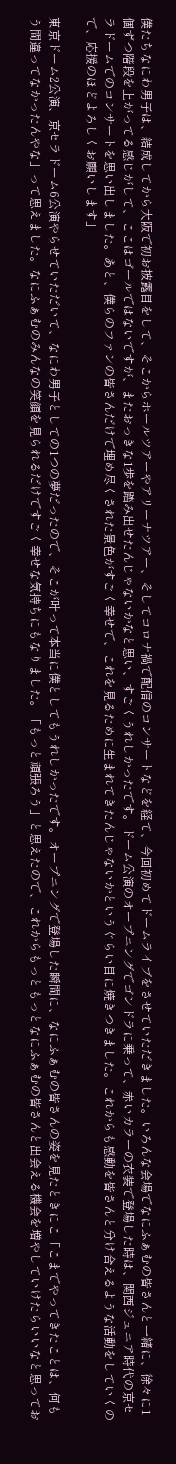僕たちなにわ男子は、結成してから大阪で初お披露目をして、そこからホールツアーやアリーナツアー、そしてコロナ禍で配信のコンサートなどを経て、今回初めてドームライブをさせていただきました。いろんな会場でなにふぁむの皆さんと一緒に、徐々に1個ずつ階段を上がってる感じがして、ここはゴールではないですが、またおっきな1歩を踏み出せたんじゃないかなと思い、すごくうれしかったです。ドーム公演のオープニングでゴンドラに乗って、赤いカラーの衣装で登場した時は、関西ジュニア時代の京セラドームでのコンサートを思い出しました。あと、僕らのファンの皆さんだけで埋め尽くされた景色がすごく幸せで、これを見るために生まれてきたんじゃないかというぐらい目に焼きつきました。これからも感動を皆さんと分け合えるような活動をしていくので、応援のほどよろしくお願いします」

東京ドーム2公演、京セラドーム6公演やらせていただいて、なにわ男子としての1つの夢だったので、そこが叶って本当に僕としてもうれしかったです。オープニングで登場した瞬間に、なにふぁむの皆さんの姿を見たときにこ「こまでやってきたことは、何もう間違ってなかったんやな」って思えました。なにふぁむのみんなの笑顔を見られるだけですごく幸せな気持ちにもなりました。「もっと頑張ろう」と思えたので、これからもっともっとなにふぁむの皆さんと出会える機会を増やしていけたらいいなと思ってお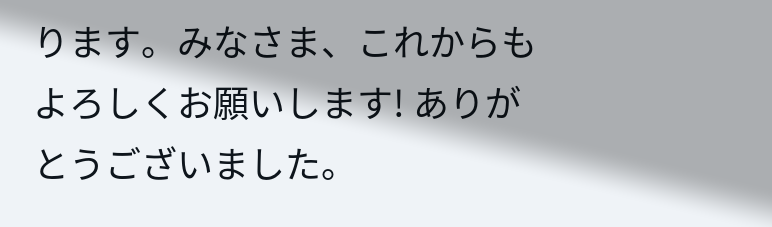ります。みなさま、これからもよろしくお願いします! ありがとうございました。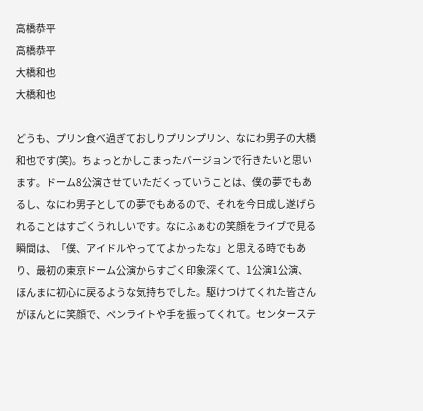高橋恭平
高橋恭平
大橋和也
大橋和也

どうも、プリン食べ過ぎておしりプリンプリン、なにわ男子の大橋和也です(笑)。ちょっとかしこまったバージョンで行きたいと思います。ドーム8公演させていただくっていうことは、僕の夢でもあるし、なにわ男子としての夢でもあるので、それを今日成し遂げられることはすごくうれしいです。なにふぁむの笑顔をライブで見る瞬間は、「僕、アイドルやっててよかったな」と思える時でもあり、最初の東京ドーム公演からすごく印象深くて、1公演1公演、ほんまに初心に戻るような気持ちでした。駆けつけてくれた皆さんがほんとに笑顔で、ペンライトや手を振ってくれて。センターステ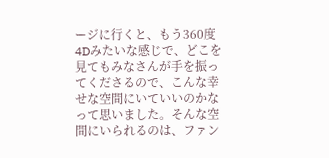ージに行くと、もう360度4Dみたいな感じで、どこを見てもみなさんが手を振ってくださるので、こんな幸せな空間にいていいのかなって思いました。そんな空間にいられるのは、ファン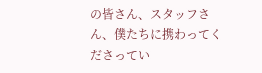の皆さん、スタッフさん、僕たちに携わってくださってい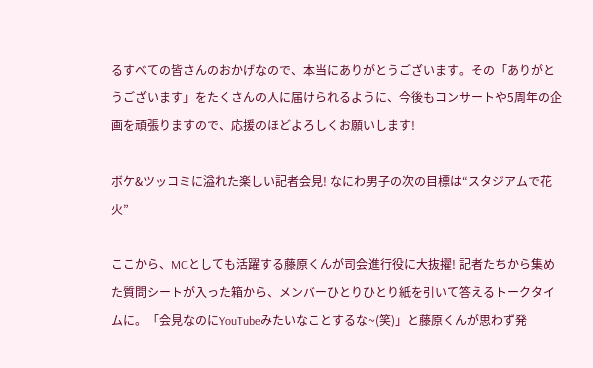るすべての皆さんのおかげなので、本当にありがとうございます。その「ありがとうございます」をたくさんの人に届けられるように、今後もコンサートや5周年の企画を頑張りますので、応援のほどよろしくお願いします!

ボケ&ツッコミに溢れた楽しい記者会見! なにわ男子の次の目標は“スタジアムで花火”

ここから、MCとしても活躍する藤原くんが司会進行役に大抜擢! 記者たちから集めた質問シートが入った箱から、メンバーひとりひとり紙を引いて答えるトークタイムに。「会見なのにYouTubeみたいなことするな~(笑)」と藤原くんが思わず発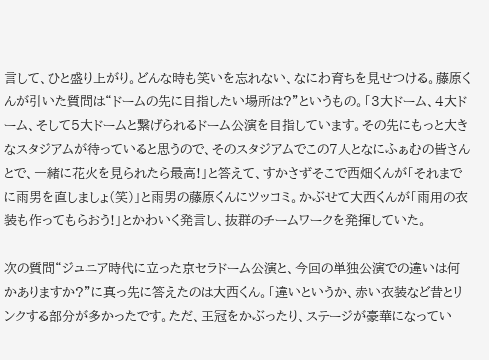言して、ひと盛り上がり。どんな時も笑いを忘れない、なにわ育ちを見せつける。藤原くんが引いた質問は“ドームの先に目指したい場所は?”というもの。「3大ドーム、4大ドーム、そして5大ドームと繋げられるドーム公演を目指しています。その先にもっと大きなスタジアムが待っていると思うので、そのスタジアムでこの7人となにふぁむの皆さんとで、一緒に花火を見られたら最高!」と答えて、すかさずそこで西畑くんが「それまでに雨男を直しましょ(笑)」と雨男の藤原くんにツッコミ。かぶせて大西くんが「雨用の衣装も作ってもらおう!」とかわいく発言し、抜群のチームワークを発揮していた。

次の質問“ジュニア時代に立った京セラドーム公演と、今回の単独公演での違いは何かありますか?”に真っ先に答えたのは大西くん。「違いというか、赤い衣装など昔とリンクする部分が多かったです。ただ、王冠をかぶったり、ステージが豪華になってい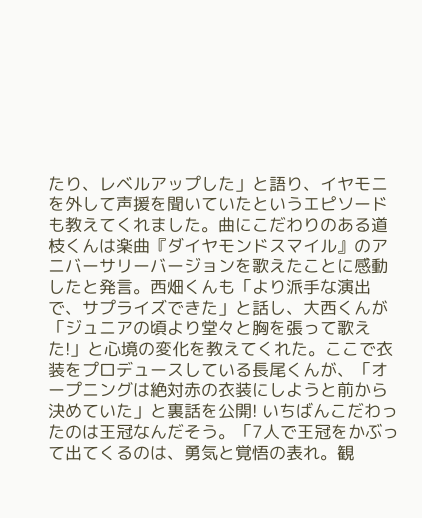たり、レベルアップした」と語り、イヤモニを外して声援を聞いていたというエピソードも教えてくれました。曲にこだわりのある道枝くんは楽曲『ダイヤモンドスマイル』のアニバーサリーバージョンを歌えたことに感動したと発言。西畑くんも「より派手な演出で、サプライズできた」と話し、大西くんが「ジュニアの頃より堂々と胸を張って歌えた!」と心境の変化を教えてくれた。ここで衣装をプロデュースしている長尾くんが、「オープニングは絶対赤の衣装にしようと前から決めていた」と裏話を公開! いちばんこだわったのは王冠なんだそう。「7人で王冠をかぶって出てくるのは、勇気と覚悟の表れ。観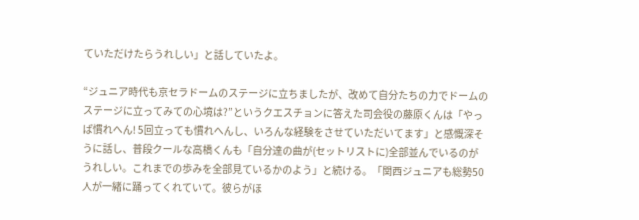ていただけたらうれしい」と話していたよ。

“ジュニア時代も京セラドームのステージに立ちましたが、改めて自分たちの力でドームのステージに立ってみての心境は?”というクエスチョンに答えた司会役の藤原くんは「やっぱ慣れへん! 5回立っても慣れへんし、いろんな経験をさせていただいてます」と感慨深そうに話し、普段クールな高橋くんも「自分達の曲が(セットリストに)全部並んでいるのがうれしい。これまでの歩みを全部見ているかのよう」と続ける。「関西ジュニアも総勢50人が一緒に踊ってくれていて。彼らがほ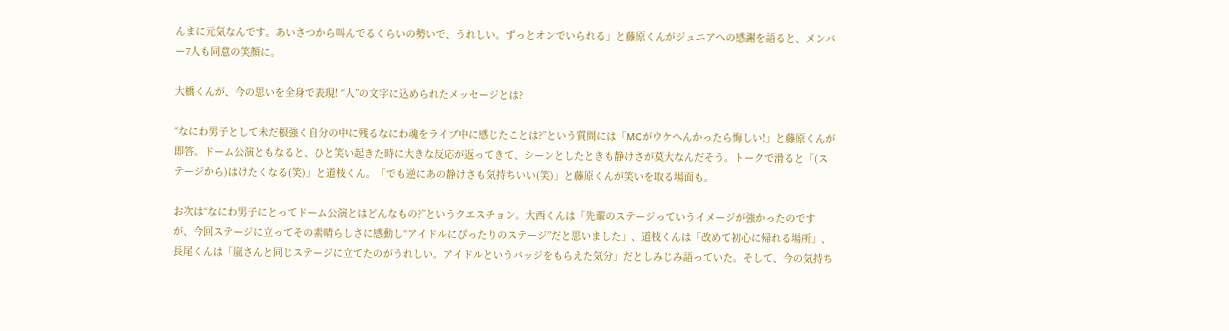んまに元気なんです。あいさつから叫んでるくらいの勢いで、うれしい。ずっとオンでいられる」と藤原くんがジュニアへの感謝を語ると、メンバー7人も同意の笑顔に。

大橋くんが、今の思いを全身で表現! “人”の文字に込められたメッセージとは?

“なにわ男子として未だ根強く自分の中に残るなにわ魂をライブ中に感じたことは?”という質問には「MCがウケへんかったら悔しい!」と藤原くんが即答。ドーム公演ともなると、ひと笑い起きた時に大きな反応が返ってきて、シーンとしたときも静けさが莫大なんだそう。トークで滑ると「(ステージから)はけたくなる(笑)」と道枝くん。「でも逆にあの静けさも気持ちいい(笑)」と藤原くんが笑いを取る場面も。

お次は“なにわ男子にとってドーム公演とはどんなもの?”というクエスチョン。大西くんは「先輩のステージっていうイメージが強かったのですが、今回ステージに立ってその素晴らしさに感動し“アイドルにぴったりのステージ”だと思いました」、道枝くんは「改めて初心に帰れる場所」、長尾くんは「嵐さんと同じステージに立てたのがうれしい。アイドルというバッジをもらえた気分」だとしみじみ語っていた。そして、今の気持ち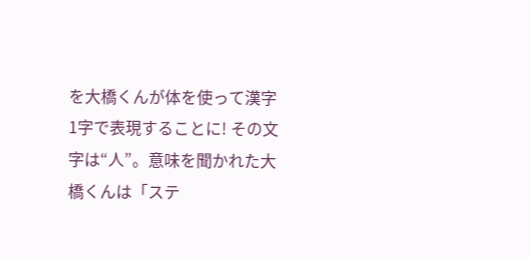を大橋くんが体を使って漢字1字で表現することに! その文字は“人”。意味を聞かれた大橋くんは「ステ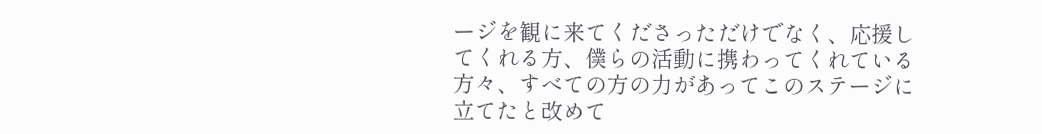ージを観に来てくださっただけでなく、応援してくれる方、僕らの活動に携わってくれている方々、すべての方の力があってこのステージに立てたと改めて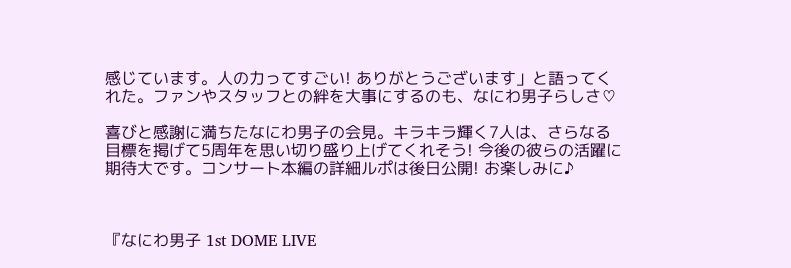感じています。人の力ってすごい! ありがとうございます」と語ってくれた。ファンやスタッフとの絆を大事にするのも、なにわ男子らしさ♡

喜びと感謝に満ちたなにわ男子の会見。キラキラ輝く7人は、さらなる目標を掲げて5周年を思い切り盛り上げてくれそう! 今後の彼らの活躍に期待大です。コンサート本編の詳細ルポは後日公開! お楽しみに♪



『なにわ男子 1st DOME LIVE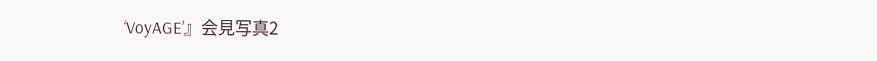‘VoyAGE’』会見写真2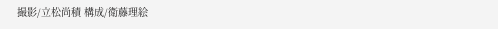撮影/立松尚積 構成/衛藤理絵